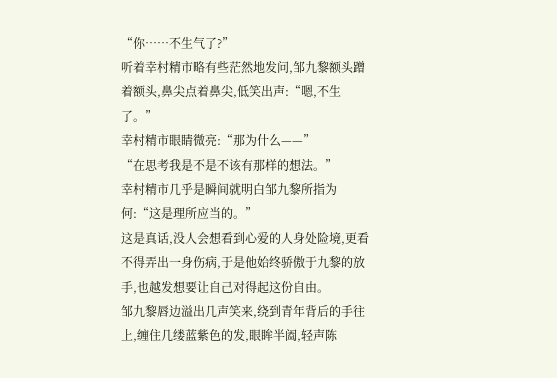“你……不生气了?”
听着幸村精市略有些茫然地发问,邹九黎额头蹭着额头,鼻尖点着鼻尖,低笑出声:“嗯,不生了。”
幸村精市眼睛微亮:“那为什么——”
“在思考我是不是不该有那样的想法。”
幸村精市几乎是瞬间就明白邹九黎所指为何:“这是理所应当的。”
这是真话,没人会想看到心爱的人身处险境,更看不得弄出一身伤病,于是他始终骄傲于九黎的放手,也越发想要让自己对得起这份自由。
邹九黎唇边溢出几声笑来,绕到青年背后的手往上,缠住几缕蓝紫色的发,眼眸半阖,轻声陈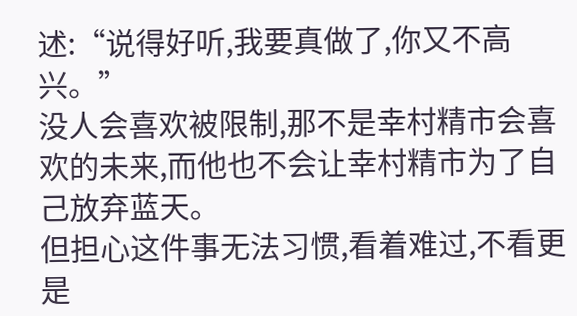述:“说得好听,我要真做了,你又不高兴。”
没人会喜欢被限制,那不是幸村精市会喜欢的未来,而他也不会让幸村精市为了自己放弃蓝天。
但担心这件事无法习惯,看着难过,不看更是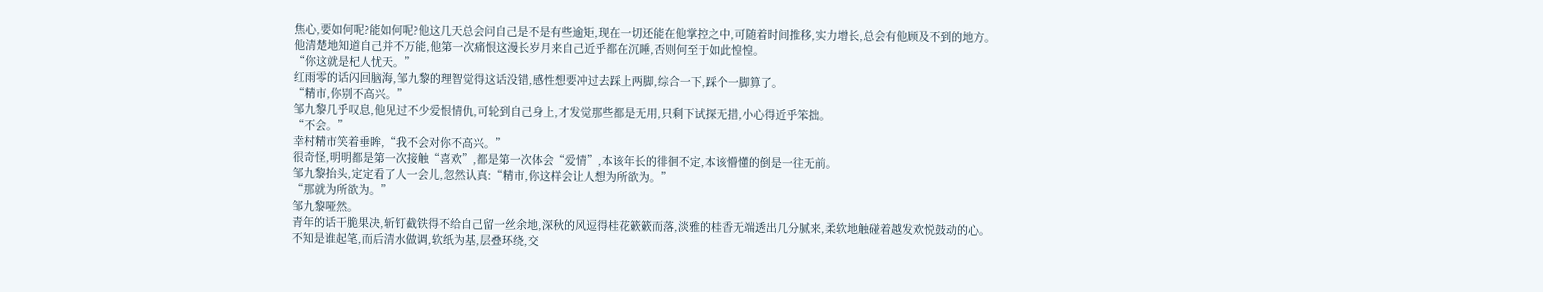焦心,要如何呢?能如何呢?他这几天总会问自己是不是有些逾矩,现在一切还能在他掌控之中,可随着时间推移,实力增长,总会有他顾及不到的地方。
他清楚地知道自己并不万能,他第一次痛恨这漫长岁月来自己近乎都在沉睡,否则何至于如此惶惶。
“你这就是杞人忧天。”
红雨零的话闪回脑海,邹九黎的理智觉得这话没错,感性想要冲过去踩上两脚,综合一下,踩个一脚算了。
“精市,你别不高兴。”
邹九黎几乎叹息,他见过不少爱恨情仇,可轮到自己身上,才发觉那些都是无用,只剩下试探无措,小心得近乎笨拙。
“不会。”
幸村精市笑着垂眸,“我不会对你不高兴。”
很奇怪,明明都是第一次接触“喜欢”,都是第一次体会“爱情”,本该年长的徘徊不定,本该懵懂的倒是一往无前。
邹九黎抬头,定定看了人一会儿,忽然认真:“精市,你这样会让人想为所欲为。”
“那就为所欲为。”
邹九黎哑然。
青年的话干脆果决,斩钉截铁得不给自己留一丝余地,深秋的风逗得桂花簌簌而落,淡雅的桂香无端透出几分腻来,柔软地触碰着越发欢悦鼓动的心。
不知是谁起笔,而后清水做调,软纸为基,层叠环绕,交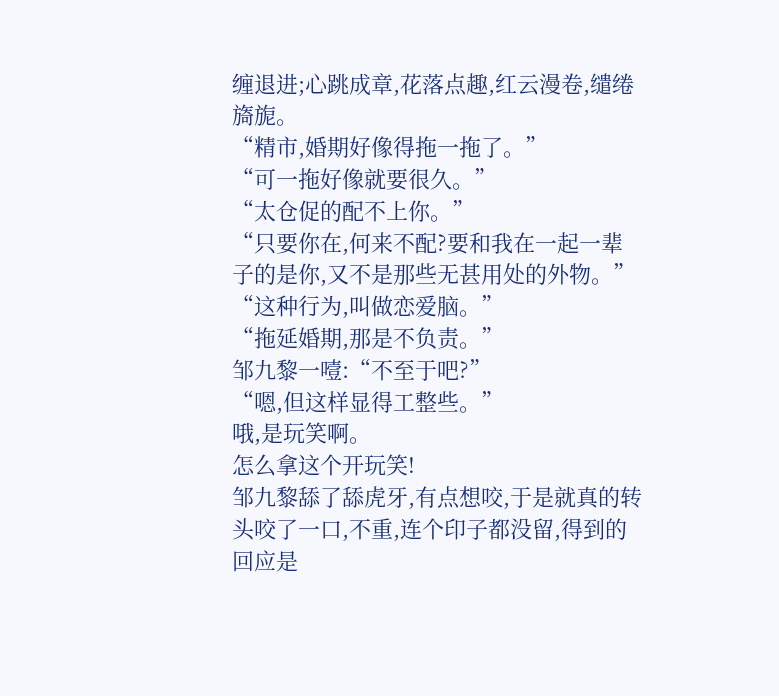缠退进;心跳成章,花落点趣,红云漫卷,缱绻旖旎。
“精市,婚期好像得拖一拖了。”
“可一拖好像就要很久。”
“太仓促的配不上你。”
“只要你在,何来不配?要和我在一起一辈子的是你,又不是那些无甚用处的外物。”
“这种行为,叫做恋爱脑。”
“拖延婚期,那是不负责。”
邹九黎一噎:“不至于吧?”
“嗯,但这样显得工整些。”
哦,是玩笑啊。
怎么拿这个开玩笑!
邹九黎舔了舔虎牙,有点想咬,于是就真的转头咬了一口,不重,连个印子都没留,得到的回应是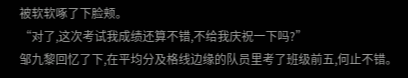被软软啄了下脸颊。
“对了,这次考试我成绩还算不错,不给我庆祝一下吗?”
邹九黎回忆了下,在平均分及格线边缘的队员里考了班级前五,何止不错。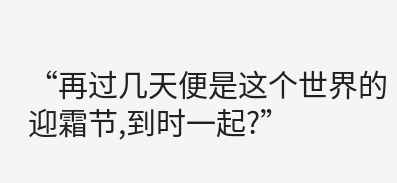“再过几天便是这个世界的迎霜节,到时一起?”